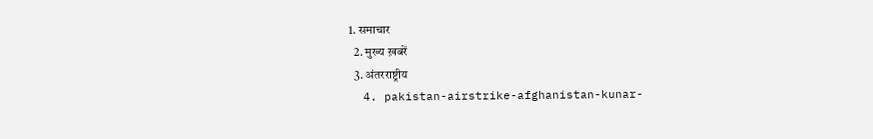1. समाचार
  2. मुख्य ख़बरें
  3. अंतरराष्ट्रीय
  4. pakistan-airstrike-afghanistan-kunar-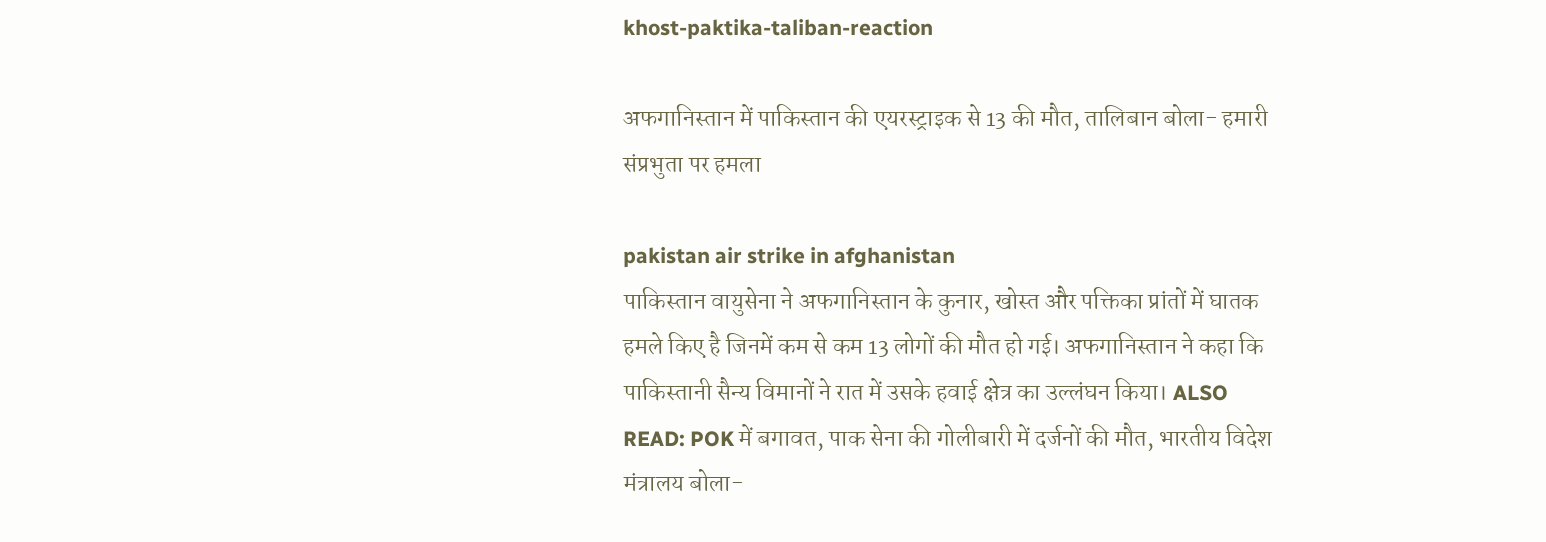khost-paktika-taliban-reaction

अफगानिस्तान में पाकिस्तान की एयरस्ट्राइक से 13 की मौत, तालिबान बोला- हमारी संप्रभुता पर हमला

pakistan air strike in afghanistan
पाकिस्तान वायुसेना ने अफगानिस्तान के कुनार, खोस्त और पक्तिका प्रांतों में घातक हमले किए है जिनमें कम से कम 13 लोगों की मौत हो गई। अफगानिस्तान ने कहा कि पाकिस्तानी सैन्य विमानों ने रात में उसके हवाई क्षेत्र का उल्लंघन किया। ALSO READ: POK में बगावत, पाक सेना की गोलीबारी में दर्जनों की मौत, भारतीय विदेश मंत्रालय बोला-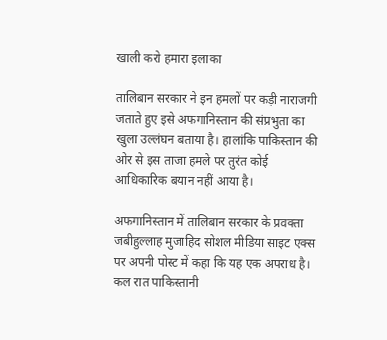खाली करो हमारा इलाका

तालिबान सरकार ने इन हमलों पर कड़ी नाराजगी जताते हुए इसे अफगानिस्तान की संप्रभुता का खुला उल्लंघन बताया है। हालांकि पाकिस्तान की ओर से इस ताजा हमले पर तुरंत कोई आधिकारिक बयान नहीं आया है।

अफगानिस्तान में तालिबान सरकार के प्रवक्ता जबीहुल्लाह मुजाहिद सोशल मीडिया साइट एक्स पर अपनी पोस्ट में कहा कि यह एक अपराध है। कल रात पाकिस्तानी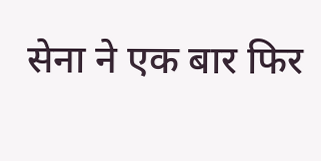सेना ने एक बार फिर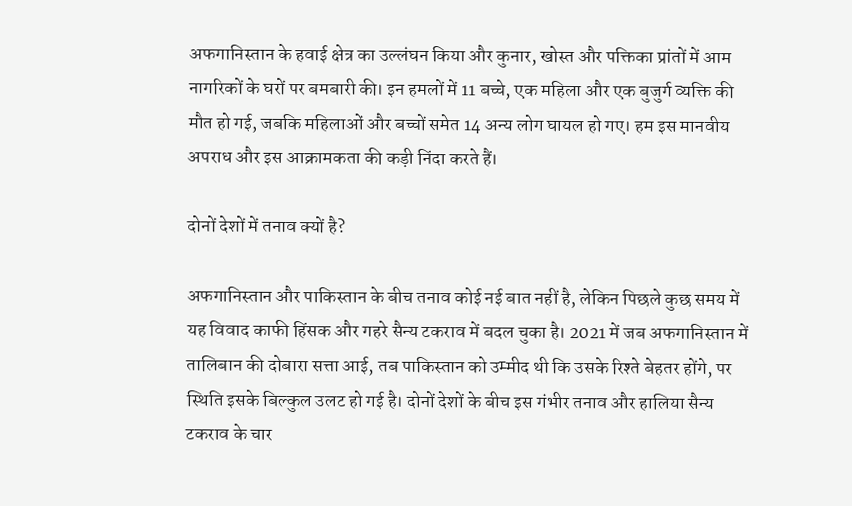अफगानिस्तान के हवाई क्षेत्र का उल्लंघन किया और कुनार, खोस्त और पक्तिका प्रांतों में आम नागरिकों के घरों पर बमबारी की। इन हमलों में 11 बच्चे, एक महिला और एक बुजुर्ग व्यक्ति की मौत हो गई, जबकि महिलाओं और बच्चों समेत 14 अन्य लोग घायल हो गए। हम इस मानवीय अपराध और इस आक्रामकता की कड़ी निंदा करते हैं।

दोनों देशों में तनाव क्यों है?

अफगानिस्तान और पाकिस्तान के बीच तनाव कोई नई बात नहीं है, लेकिन पिछले कुछ समय में यह विवाद काफी हिंसक और गहरे सैन्य टकराव में बदल चुका है। 2021 में जब अफगानिस्तान में तालिबान की दोबारा सत्ता आई, तब पाकिस्तान को उम्मीद थी कि उसके रिश्ते बेहतर होंगे, पर स्थिति इसके बिल्कुल उलट हो गई है। दोनों देशों के बीच इस गंभीर तनाव और हालिया सैन्य टकराव के चार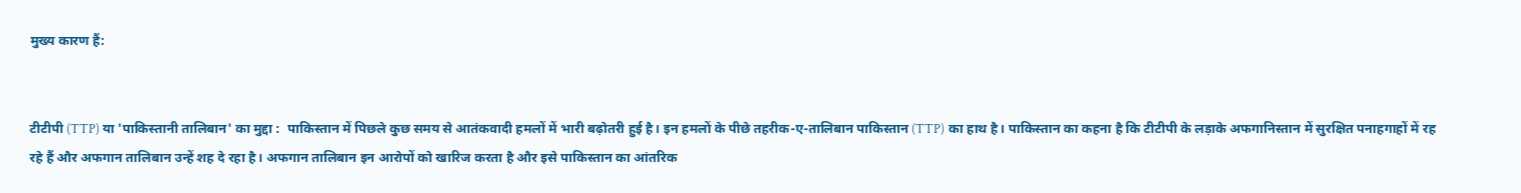मुख्य कारण हैं:


टीटीपी (TTP) या 'पाकिस्तानी तालिबान' का मुद्दा :  पाकिस्तान में पिछले कुछ समय से आतंकवादी हमलों में भारी बढ़ोतरी हुई है। इन हमलों के पीछे तहरीक-ए-तालिबान पाकिस्तान (TTP) का हाथ है। पाकिस्तान का कहना है कि टीटीपी के लड़ाके अफगानिस्तान में सुरक्षित पनाहगाहों में रह रहे हैं और अफगान तालिबान उन्हें शह दे रहा है। अफगान तालिबान इन आरोपों को खारिज करता है और इसे पाकिस्तान का आंतरिक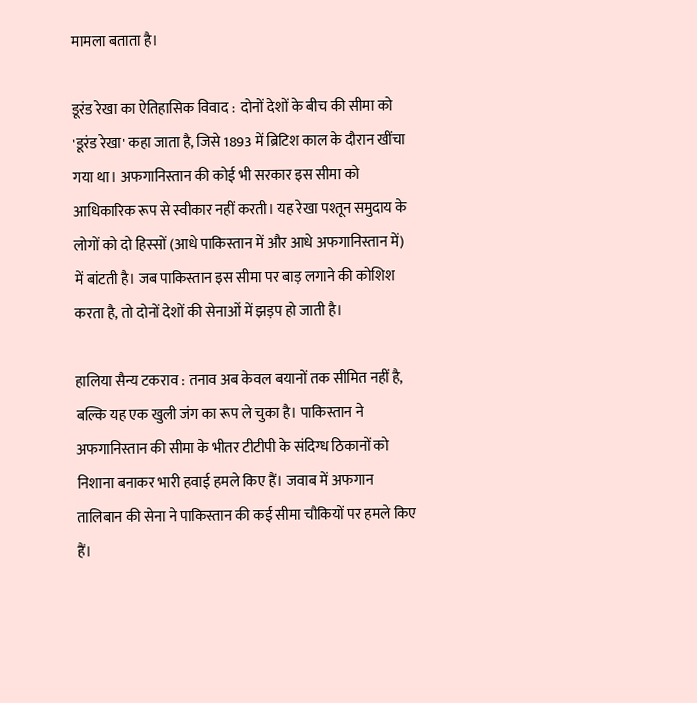मामला बताता है।

डूरंड रेखा का ऐतिहासिक विवाद :  दोनों देशों के बीच की सीमा को 'डूरंड रेखा' कहा जाता है, जिसे 1893 में ब्रिटिश काल के दौरान खींचा गया था। अफगानिस्तान की कोई भी सरकार इस सीमा को आधिकारिक रूप से स्वीकार नहीं करती। यह रेखा पश्तून समुदाय के लोगों को दो हिस्सों (आधे पाकिस्तान में और आधे अफगानिस्तान में) में बांटती है। जब पाकिस्तान इस सीमा पर बाड़ लगाने की कोशिश करता है, तो दोनों देशों की सेनाओं में झड़प हो जाती है।

हालिया सैन्य टकराव : तनाव अब केवल बयानों तक सीमित नहीं है, बल्कि यह एक खुली जंग का रूप ले चुका है। पाकिस्तान ने अफगानिस्तान की सीमा के भीतर टीटीपी के संदिग्ध ठिकानों को निशाना बनाकर भारी हवाई हमले किए हैं। जवाब में अफगान तालिबान की सेना ने पाकिस्तान की कई सीमा चौकियों पर हमले किए हैं।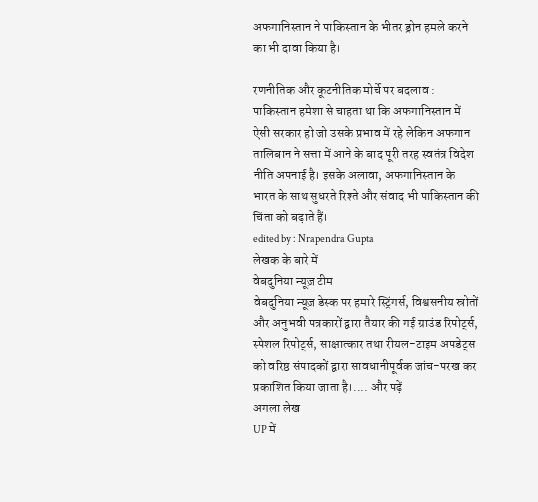अफगानिस्तान ने पाकिस्तान के भीतर ड्रोन हमले करने का भी दावा किया है।

रणनीतिक और कूटनीतिक मोर्चे पर बदलाव : पाकिस्तान हमेशा से चाहता था कि अफगानिस्तान में ऐसी सरकार हो जो उसके प्रभाव में रहे लेकिन अफगान तालिबान ने सत्ता में आने के बाद पूरी तरह स्वतंत्र विदेश नीति अपनाई है। इसके अलावा, अफगानिस्तान के भारत के साथ सुधरते रिश्ते और संवाद भी पाकिस्तान की चिंता को बढ़ाते हैं।
edited by : Nrapendra Gupta
लेखक के बारे में
वेबदुनिया न्यूज़ टीम
वेबदुनिया न्यूज़ डेस्क पर हमारे स्ट्रिंगर्स, विश्वसनीय स्रोतों और अनुभवी पत्रकारों द्वारा तैयार की गई ग्राउंड रिपोर्ट्स, स्पेशल रिपोर्ट्स, साक्षात्कार तथा रीयल-टाइम अपडेट्स को वरिष्ठ संपादकों द्वारा सावधानीपूर्वक जांच-परख कर प्रकाशित किया जाता है।.... और पढ़ें
अगला लेख
UP में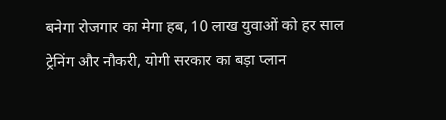बनेगा रोजगार का मेगा हब, 10 लाख युवाओं को हर साल ट्रेनिंग और नौकरी, योगी सरकार का बड़ा प्लान